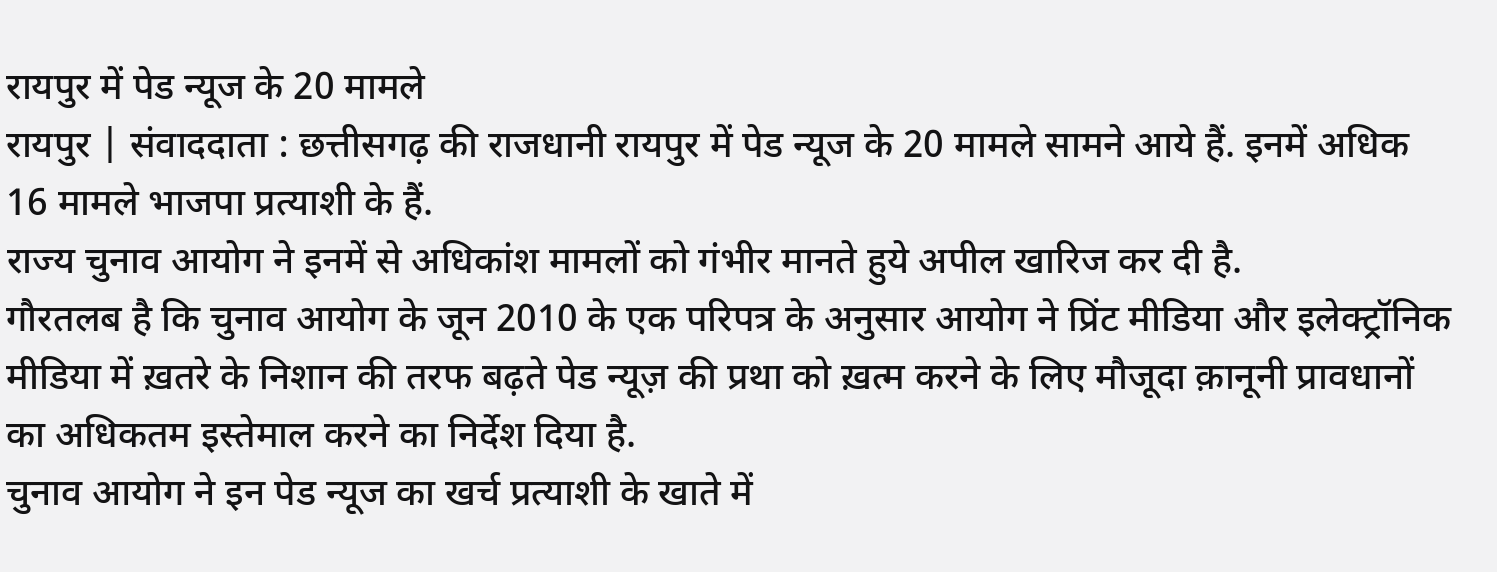रायपुर में पेड न्यूज के 20 मामले
रायपुर | संवाददाता : छत्तीसगढ़ की राजधानी रायपुर में पेड न्यूज के 20 मामले सामने आये हैं. इनमें अधिक 16 मामले भाजपा प्रत्याशी के हैं.
राज्य चुनाव आयोग ने इनमें से अधिकांश मामलों को गंभीर मानते हुये अपील खारिज कर दी है.
गौरतलब है कि चुनाव आयोग के जून 2010 के एक परिपत्र के अनुसार आयोग ने प्रिंट मीडिया और इलेक्ट्रॉनिक मीडिया में ख़तरे के निशान की तरफ बढ़ते पेड न्यूज़ की प्रथा को ख़त्म करने के लिए मौजूदा क़ानूनी प्रावधानों का अधिकतम इस्तेमाल करने का निर्देश दिया है.
चुनाव आयोग ने इन पेड न्यूज का खर्च प्रत्याशी के खाते में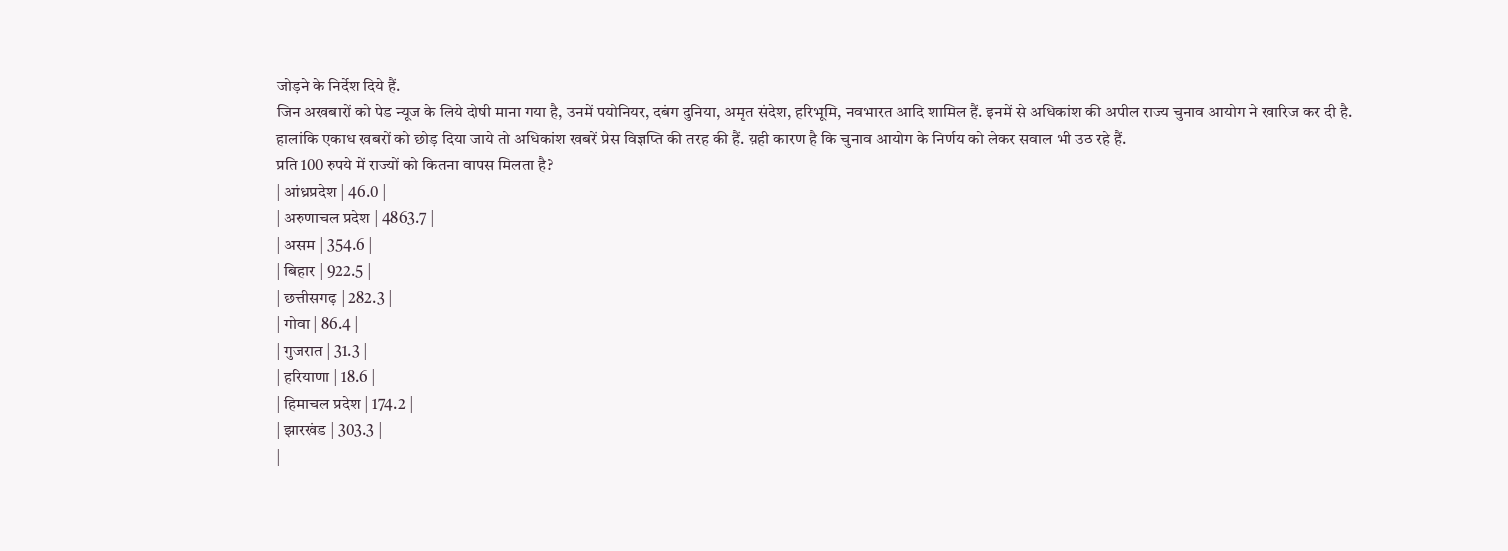जोड़ने के निर्देश दिये हैं.
जिन अखबारों को पेड न्यूज के लिये दोषी माना गया है, उनमें पयोनियर, दबंग दुनिया, अमृत संदेश, हरिभूमि, नवभारत आदि शामिल हैं. इनमें से अधिकांश की अपील राज्य चुनाव आयोग ने खारिज कर दी है.
हालांकि एकाध खबरों को छोड़ दिया जाये तो अधिकांश खबरें प्रेस विज्ञप्ति की तरह की हैं. य़ही कारण है कि चुनाव आयोग के निर्णय को लेकर सवाल भी उठ रहे हैं.
प्रति 100 रुपये में राज्यों को कितना वापस मिलता है?
| आंध्रप्रदेश | 46.0 |
| अरुणाचल प्रदेश | 4863.7 |
| असम | 354.6 |
| बिहार | 922.5 |
| छत्तीसगढ़ | 282.3 |
| गोवा | 86.4 |
| गुजरात | 31.3 |
| हरियाणा | 18.6 |
| हिमाचल प्रदेश | 174.2 |
| झारखंड | 303.3 |
|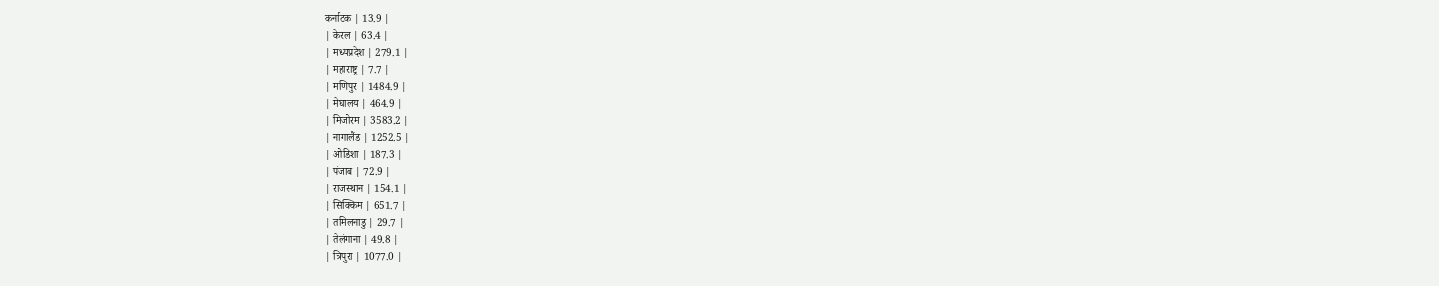कर्नाटक | 13.9 |
| केरल | 63.4 |
| मध्यप्रदेश | 279.1 |
| महाराष्ट्र | 7.7 |
| मणिपुर | 1484.9 |
| मेघालय | 464.9 |
| मिजोरम | 3583.2 |
| नागालैंड | 1252.5 |
| ओडिशा | 187.3 |
| पंजाब | 72.9 |
| राजस्थान | 154.1 |
| सिक्किम | 651.7 |
| तमिलनाडु | 29.7 |
| तेलंगाना | 49.8 |
| त्रिपुरा | 1077.0 |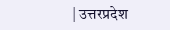| उत्तरप्रदेश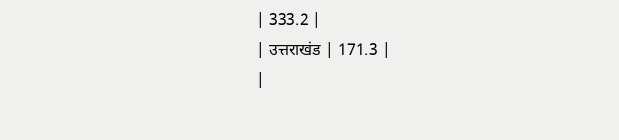| 333.2 |
| उत्तराखंड | 171.3 |
|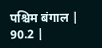पश्चिम बंगाल | 90.2 |